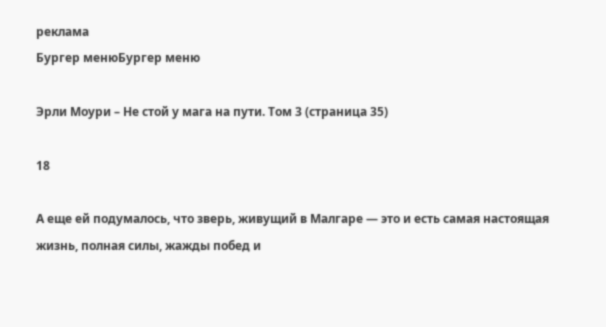реклама
Бургер менюБургер меню

Эрли Моури – Не стой у мага на пути. Том 3 (страница 35)

18

А еще ей подумалось, что зверь, живущий в Малгаре — это и есть самая настоящая жизнь, полная силы, жажды побед и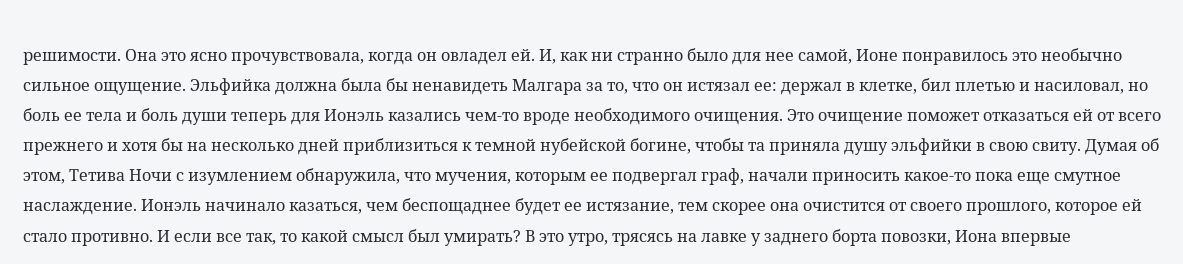решимости. Она это ясно прочувствовала, когда он овладел ей. И, как ни странно было для нее самой, Ионе понравилось это необычно сильное ощущение. Эльфийка должна была бы ненавидеть Малгара за то, что он истязал ее: держал в клетке, бил плетью и насиловал, но боль ее тела и боль души теперь для Ионэль казались чем-то вроде необходимого очищения. Это очищение поможет отказаться ей от всего прежнего и хотя бы на несколько дней приблизиться к темной нубейской богине, чтобы та приняла душу эльфийки в свою свиту. Думая об этом, Тетива Ночи с изумлением обнаружила, что мучения, которым ее подвергал граф, начали приносить какое-то пока еще смутное наслаждение. Ионэль начинало казаться, чем беспощаднее будет ее истязание, тем скорее она очистится от своего прошлого, которое ей стало противно. И если все так, то какой смысл был умирать? В это утро, трясясь на лавке у заднего борта повозки, Иона впервые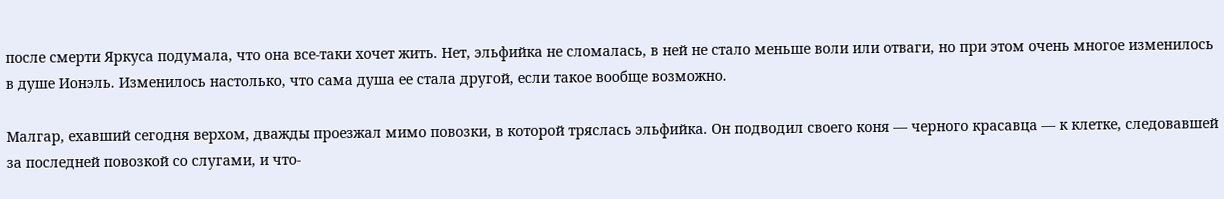после смерти Яркуса подумала, что она все-таки хочет жить. Нет, эльфийка не сломалась, в ней не стало меньше воли или отваги, но при этом очень многое изменилось в душе Ионэль. Изменилось настолько, что сама душа ее стала другой, если такое вообще возможно.

Малгар, ехавший сегодня верхом, дважды проезжал мимо повозки, в которой тряслась эльфийка. Он подводил своего коня — черного красавца — к клетке, следовавшей за последней повозкой со слугами, и что-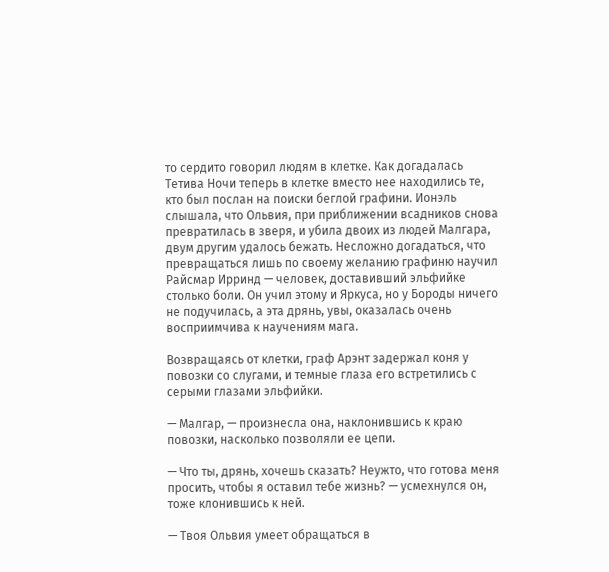то сердито говорил людям в клетке. Как догадалась Тетива Ночи теперь в клетке вместо нее находились те, кто был послан на поиски беглой графини. Ионэль слышала, что Ольвия, при приближении всадников снова превратилась в зверя, и убила двоих из людей Малгара, двум другим удалось бежать. Несложно догадаться, что превращаться лишь по своему желанию графиню научил Райсмар Ирринд — человек, доставивший эльфийке столько боли. Он учил этому и Яркуса, но у Бороды ничего не подучилась, а эта дрянь, увы, оказалась очень восприимчива к научениям мага.

Возвращаясь от клетки, граф Арэнт задержал коня у повозки со слугами, и темные глаза его встретились с серыми глазами эльфийки.

— Малгар, — произнесла она, наклонившись к краю повозки, насколько позволяли ее цепи.

— Что ты, дрянь, хочешь сказать? Неужто, что готова меня просить, чтобы я оставил тебе жизнь? — усмехнулся он, тоже клонившись к ней.

— Твоя Ольвия умеет обращаться в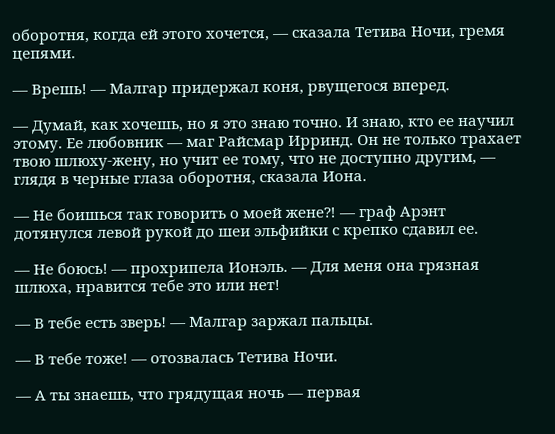оборотня, когда ей этого хочется, — сказала Тетива Ночи, гремя цепями.

— Врешь! — Малгар придержал коня, рвущегося вперед.

— Думай, как хочешь, но я это знаю точно. И знаю, кто ее научил этому. Ее любовник — маг Райсмар Ирринд. Он не только трахает твою шлюху-жену, но учит ее тому, что не доступно другим, — глядя в черные глаза оборотня, сказала Иона.

— Не боишься так говорить о моей жене⁈ — граф Арэнт дотянулся левой рукой до шеи эльфийки с крепко сдавил ее.

— Не боюсь! — прохрипела Ионэль. — Для меня она грязная шлюха, нравится тебе это или нет!

— В тебе есть зверь! — Малгар заржал пальцы.

— В тебе тоже! — отозвалась Тетива Ночи.

— А ты знаешь, что грядущая ночь — первая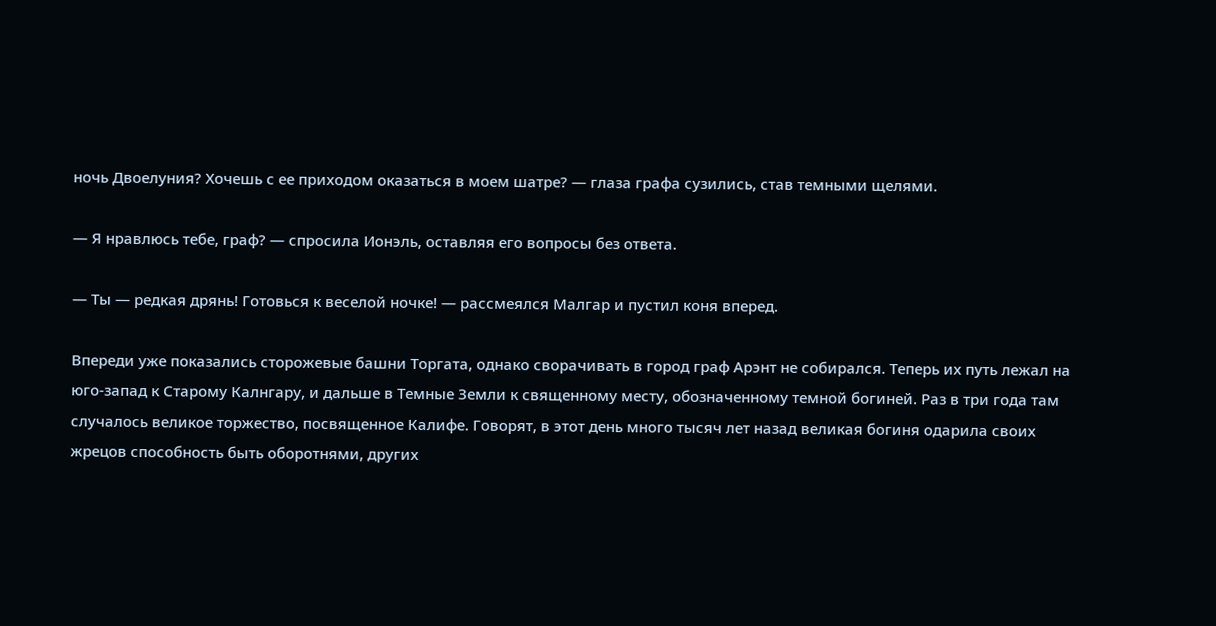ночь Двоелуния? Хочешь с ее приходом оказаться в моем шатре? — глаза графа сузились, став темными щелями.

— Я нравлюсь тебе, граф? — спросила Ионэль, оставляя его вопросы без ответа.

— Ты — редкая дрянь! Готовься к веселой ночке! — рассмеялся Малгар и пустил коня вперед.

Впереди уже показались сторожевые башни Торгата, однако сворачивать в город граф Арэнт не собирался. Теперь их путь лежал на юго-запад к Старому Калнгару, и дальше в Темные Земли к священному месту, обозначенному темной богиней. Раз в три года там случалось великое торжество, посвященное Калифе. Говорят, в этот день много тысяч лет назад великая богиня одарила своих жрецов способность быть оборотнями, других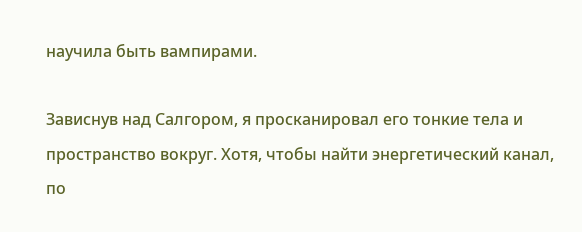научила быть вампирами.

Зависнув над Салгором, я просканировал его тонкие тела и пространство вокруг. Хотя, чтобы найти энергетический канал, по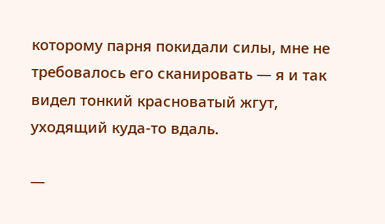которому парня покидали силы, мне не требовалось его сканировать — я и так видел тонкий красноватый жгут, уходящий куда-то вдаль.

—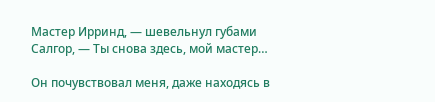Мастер Ирринд, — шевельнул губами Салгор, — Ты снова здесь, мой мастер…

Он почувствовал меня, даже находясь в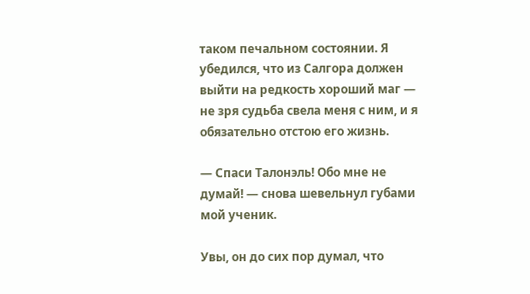таком печальном состоянии. Я убедился, что из Салгора должен выйти на редкость хороший маг — не зря судьба свела меня с ним, и я обязательно отстою его жизнь.

— Спаси Талонэль! Обо мне не думай! — снова шевельнул губами мой ученик.

Увы, он до сих пор думал, что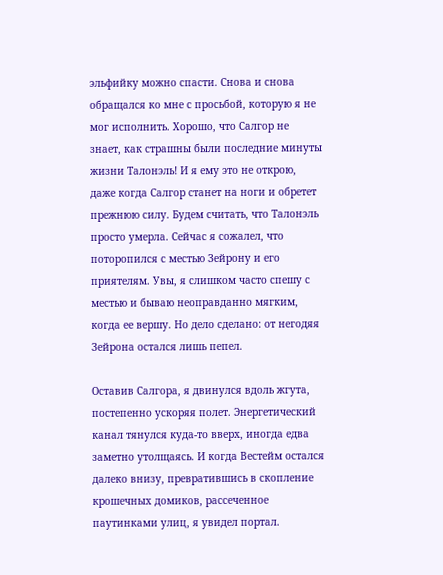эльфийку можно спасти. Снова и снова обращался ко мне с просьбой, которую я не мог исполнить. Хорошо, что Салгор не знает, как страшны были последние минуты жизни Талонэль! И я ему это не открою, даже когда Салгор станет на ноги и обретет прежнюю силу. Будем считать, что Талонэль просто умерла. Сейчас я сожалел, что поторопился с местью Зейрону и его приятелям. Увы, я слишком часто спешу с местью и бываю неоправданно мягким, когда ее вершу. Но дело сделано: от негодяя Зейрона остался лишь пепел.

Оставив Салгора, я двинулся вдоль жгута, постепенно ускоряя полет. Энергетический канал тянулся куда-то вверх, иногда едва заметно утолщаясь. И когда Вестейм остался далеко внизу, превратившись в скопление крошечных домиков, рассеченное паутинками улиц, я увидел портал.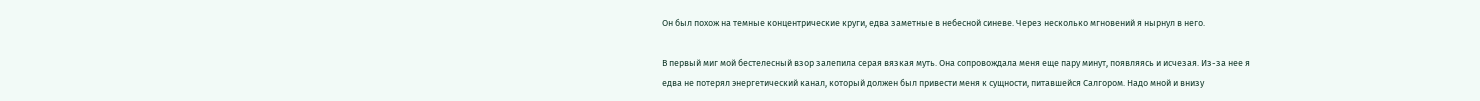Он был похож на темные концентрические круги, едва заметные в небесной синеве. Через несколько мгновений я нырнул в него.

В первый миг мой бестелесный взор залепила серая вязкая муть. Она сопровождала меня еще пару минут, появляясь и исчезая. Из-за нее я едва не потерял энергетический канал, который должен был привести меня к сущности, питавшейся Салгором. Надо мной и внизу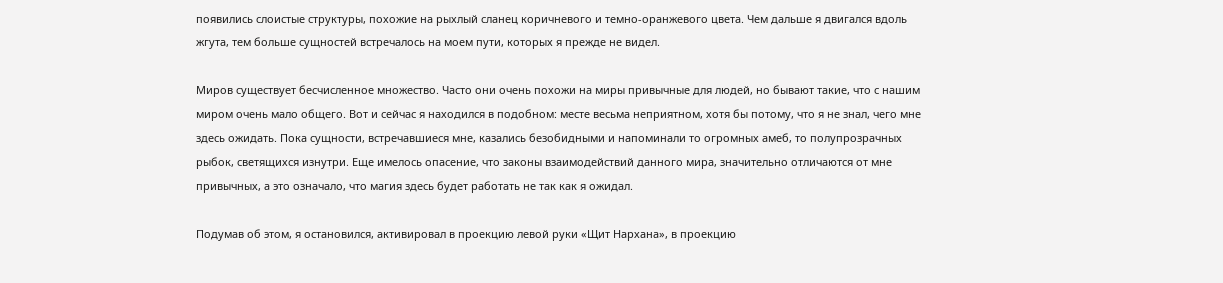появились слоистые структуры, похожие на рыхлый сланец коричневого и темно-оранжевого цвета. Чем дальше я двигался вдоль жгута, тем больше сущностей встречалось на моем пути, которых я прежде не видел.

Миров существует бесчисленное множество. Часто они очень похожи на миры привычные для людей, но бывают такие, что с нашим миром очень мало общего. Вот и сейчас я находился в подобном: месте весьма неприятном, хотя бы потому, что я не знал, чего мне здесь ожидать. Пока сущности, встречавшиеся мне, казались безобидными и напоминали то огромных амеб, то полупрозрачных рыбок, светящихся изнутри. Еще имелось опасение, что законы взаимодействий данного мира, значительно отличаются от мне привычных, а это означало, что магия здесь будет работать не так как я ожидал.

Подумав об этом, я остановился, активировал в проекцию левой руки «Щит Нархана», в проекцию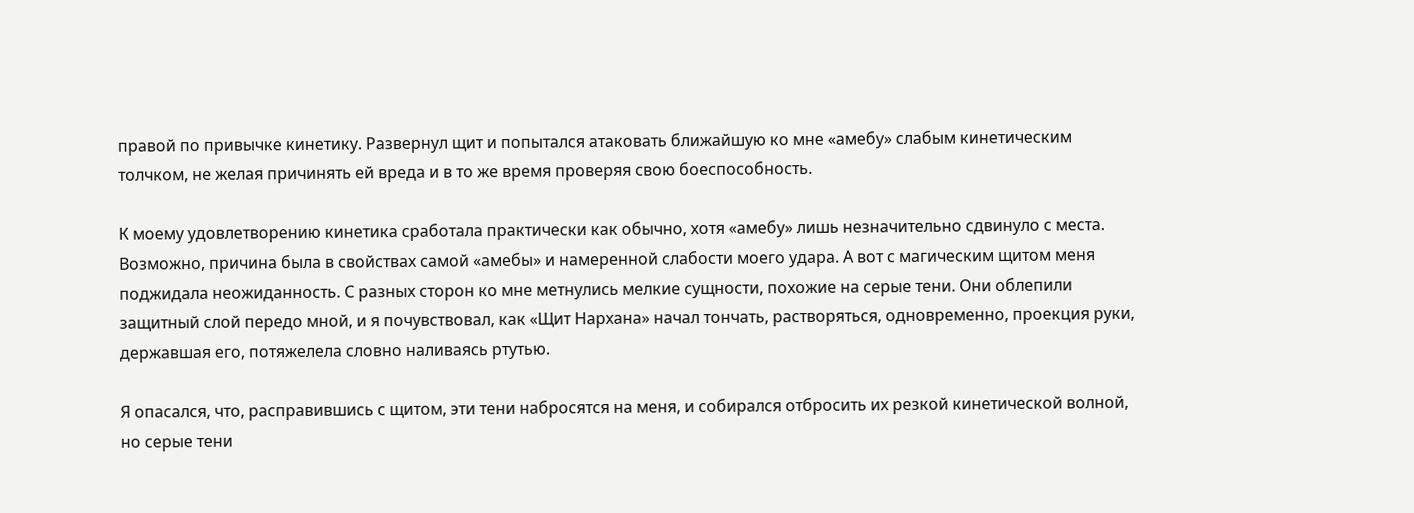правой по привычке кинетику. Развернул щит и попытался атаковать ближайшую ко мне «амебу» слабым кинетическим толчком, не желая причинять ей вреда и в то же время проверяя свою боеспособность.

К моему удовлетворению кинетика сработала практически как обычно, хотя «амебу» лишь незначительно сдвинуло с места. Возможно, причина была в свойствах самой «амебы» и намеренной слабости моего удара. А вот с магическим щитом меня поджидала неожиданность. С разных сторон ко мне метнулись мелкие сущности, похожие на серые тени. Они облепили защитный слой передо мной, и я почувствовал, как «Щит Нархана» начал тончать, растворяться, одновременно, проекция руки, державшая его, потяжелела словно наливаясь ртутью.

Я опасался, что, расправившись с щитом, эти тени набросятся на меня, и собирался отбросить их резкой кинетической волной, но серые тени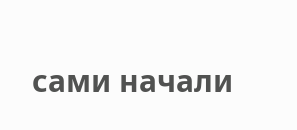сами начали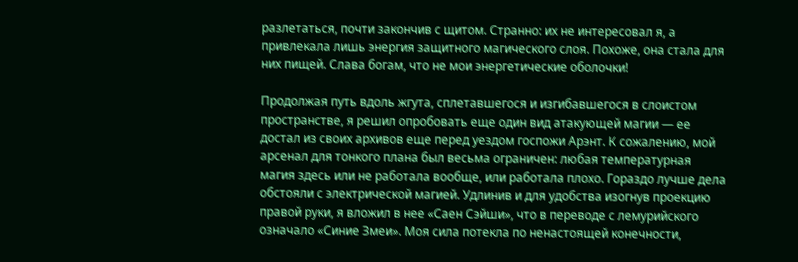разлетаться, почти закончив с щитом. Странно: их не интересовал я, а привлекала лишь энергия защитного магического слоя. Похоже, она стала для них пищей. Слава богам, что не мои энергетические оболочки!

Продолжая путь вдоль жгута, сплетавшегося и изгибавшегося в слоистом пространстве, я решил опробовать еще один вид атакующей магии — ее достал из своих архивов еще перед уездом госпожи Арэнт. К сожалению, мой арсенал для тонкого плана был весьма ограничен: любая температурная магия здесь или не работала вообще, или работала плохо. Гораздо лучше дела обстояли с электрической магией. Удлинив и для удобства изогнув проекцию правой руки, я вложил в нее «Саен Сэйши», что в переводе с лемурийского означало «Синие Змеи». Моя сила потекла по ненастоящей конечности,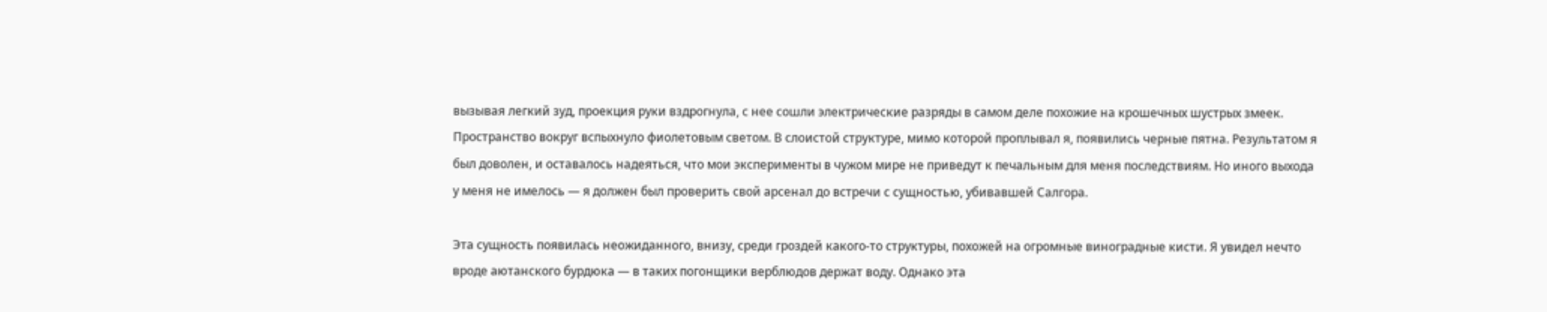вызывая легкий зуд, проекция руки вздрогнула, с нее сошли электрические разряды в самом деле похожие на крошечных шустрых змеек. Пространство вокруг вспыхнуло фиолетовым светом. В слоистой структуре, мимо которой проплывал я, появились черные пятна. Результатом я был доволен, и оставалось надеяться, что мои эксперименты в чужом мире не приведут к печальным для меня последствиям. Но иного выхода у меня не имелось — я должен был проверить свой арсенал до встречи с сущностью, убивавшей Салгора.

Эта сущность появилась неожиданного, внизу, среди гроздей какого-то структуры, похожей на огромные виноградные кисти. Я увидел нечто вроде аютанского бурдюка — в таких погонщики верблюдов держат воду. Однако эта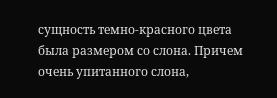сущность темно-красного цвета была размером со слона. Причем очень упитанного слона,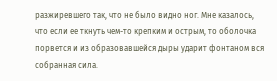разжиревшего так, что не было видно ног. Мне казалось, что если ее ткнуть чем-то крепким и острым, то оболочка порвется и из образовавшейся дыры ударит фонтаном вся собранная сила.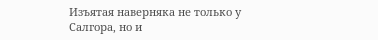Изъятая наверняка не только у Салгора, но и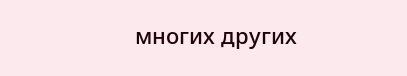многих других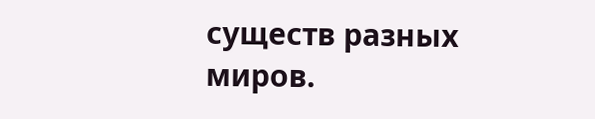существ разных миров.